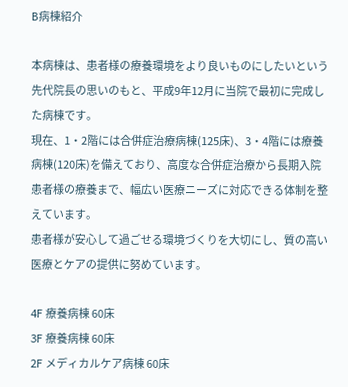B病棟紹介

本病棟は、患者様の療養環境をより良いものにしたいという先代院長の思いのもと、平成9年12月に当院で最初に完成した病棟です。
現在、1・2階には合併症治療病棟(125床)、3・4階には療養病棟(120床)を備えており、高度な合併症治療から長期入院患者様の療養まで、幅広い医療ニーズに対応できる体制を整えています。
患者様が安心して過ごせる環境づくりを大切にし、質の高い医療とケアの提供に努めています。

4F 療養病棟 60床
3F 療養病棟 60床
2F メディカルケア病棟 60床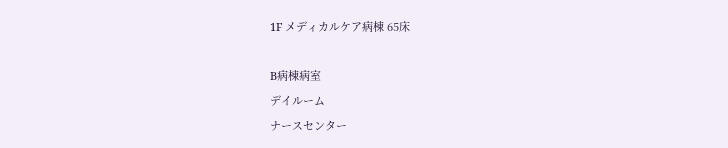1F メディカルケア病棟 65床

B病棟病室
デイルーム
ナースセンター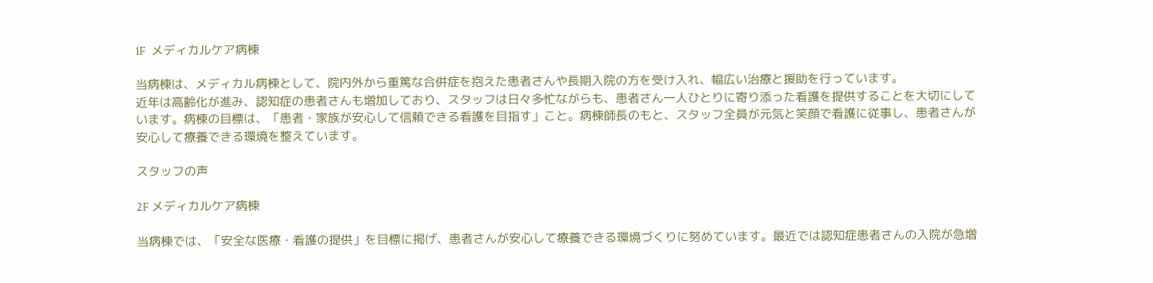1F  メディカルケア病棟

当病棟は、メディカル病棟として、院内外から重篤な合併症を抱えた患者さんや長期入院の方を受け入れ、幅広い治療と援助を行っています。
近年は高齢化が進み、認知症の患者さんも増加しており、スタッフは日々多忙ながらも、患者さん一人ひとりに寄り添った看護を提供することを大切にしています。病棟の目標は、「患者・家族が安心して信頼できる看護を目指す」こと。病棟師長のもと、スタッフ全員が元気と笑顔で看護に従事し、患者さんが安心して療養できる環境を整えています。

スタッフの声

2F メディカルケア病棟

当病棟では、「安全な医療・看護の提供」を目標に掲げ、患者さんが安心して療養できる環境づくりに努めています。最近では認知症患者さんの入院が急増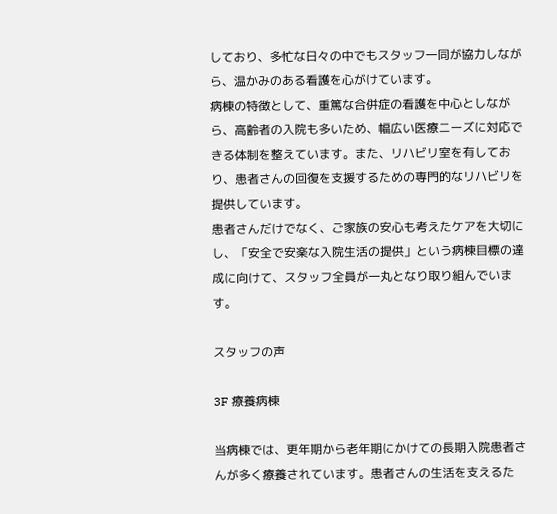しており、多忙な日々の中でもスタッフ一同が協力しながら、温かみのある看護を心がけています。
病棟の特徴として、重篤な合併症の看護を中心としながら、高齢者の入院も多いため、幅広い医療ニーズに対応できる体制を整えています。また、リハビリ室を有しており、患者さんの回復を支援するための専門的なリハビリを提供しています。
患者さんだけでなく、ご家族の安心も考えたケアを大切にし、「安全で安楽な入院生活の提供」という病棟目標の達成に向けて、スタッフ全員が一丸となり取り組んでいます。

スタッフの声

3F 療養病棟

当病棟では、更年期から老年期にかけての長期入院患者さんが多く療養されています。患者さんの生活を支えるた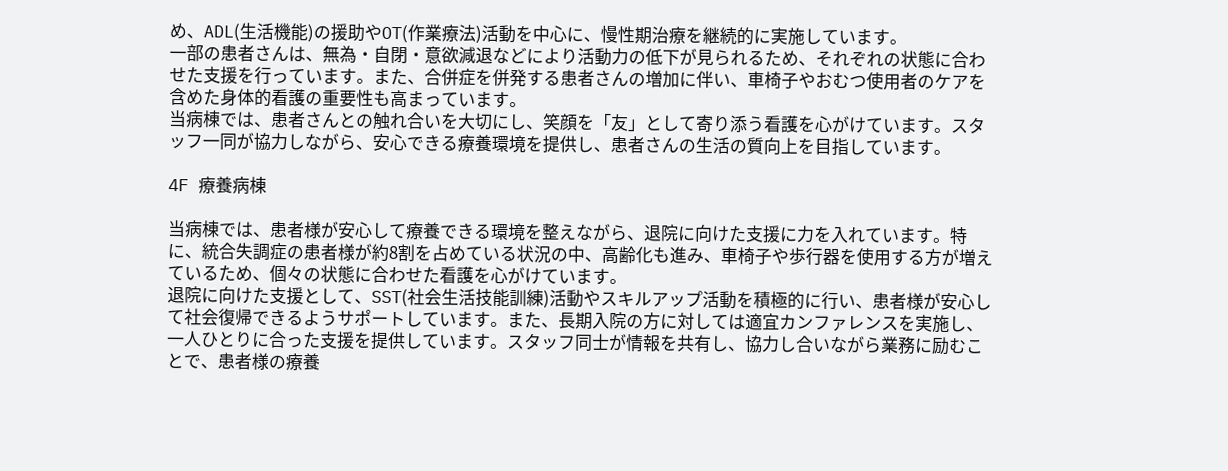め、ADL(生活機能)の援助やOT(作業療法)活動を中心に、慢性期治療を継続的に実施しています。
一部の患者さんは、無為・自閉・意欲減退などにより活動力の低下が見られるため、それぞれの状態に合わせた支援を行っています。また、合併症を併発する患者さんの増加に伴い、車椅子やおむつ使用者のケアを含めた身体的看護の重要性も高まっています。
当病棟では、患者さんとの触れ合いを大切にし、笑顔を「友」として寄り添う看護を心がけています。スタッフ一同が協力しながら、安心できる療養環境を提供し、患者さんの生活の質向上を目指しています。

4F 療養病棟

当病棟では、患者様が安心して療養できる環境を整えながら、退院に向けた支援に力を入れています。特に、統合失調症の患者様が約8割を占めている状況の中、高齢化も進み、車椅子や歩行器を使用する方が増えているため、個々の状態に合わせた看護を心がけています。
退院に向けた支援として、SST(社会生活技能訓練)活動やスキルアップ活動を積極的に行い、患者様が安心して社会復帰できるようサポートしています。また、長期入院の方に対しては適宜カンファレンスを実施し、一人ひとりに合った支援を提供しています。スタッフ同士が情報を共有し、協力し合いながら業務に励むことで、患者様の療養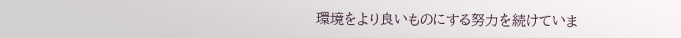環境をより良いものにする努力を続けていま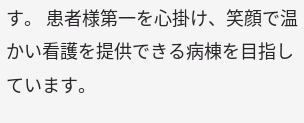す。 患者様第一を心掛け、笑顔で温かい看護を提供できる病棟を目指しています。